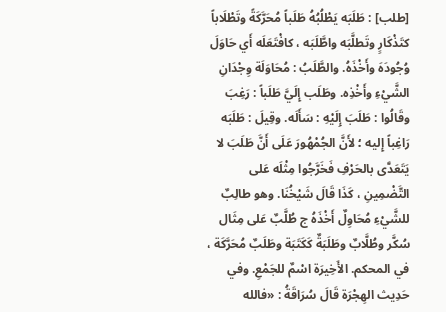[طلب] : طَلَبَه يَطْلُبُهُ طَلَباً مُحَرَّكَةً وتَطْلَاباً كتَذْكَارٍ وتَطلَّبَه واطَّلَبَه ، كافْتَعَلَه أَي حَاوَلَ وُجُودَهَ وأَخْذَهُ. والطَّلَبُ : مُحَاوَلَة وِجْدَانِ الشَّيْءِ وأَخْذِه. وطَلَب إِلَيَّ طَلَباً : رَغِبَ وقَالُوا : طَلَبَ إِلَيْهِ : سَأَلَه. وقِيلَ : طَلَبَه رَاغِباً إِليه ؛ لأَنَّ الجُمْهُورَ عَلَى أَنَّ طَلَبَ لا يَتَعَدَّى بالحَرْفِ فَخَرَّجُوا مِثْلَه عَلى التَّضْمِينِ ، كَذَا قَالَ شَيْخُنَا. وهو طالِبٌ للشَّيْءِ مُحَاوِلٌ أَخْذَهُ ج طُلَّبٌ عَلى مِثَال سُكَّر وطُلَّابٌ وطَلَبَةٌ كَكَتَبَة وطَلَبٌ مُحَرَّكَة ، في المحكم. الأَخِيرَة اسْمٌ للجَمْعِ. وفي حَدِيث الهِجْرَة قَالَ سُرَاقَةُ : «فالله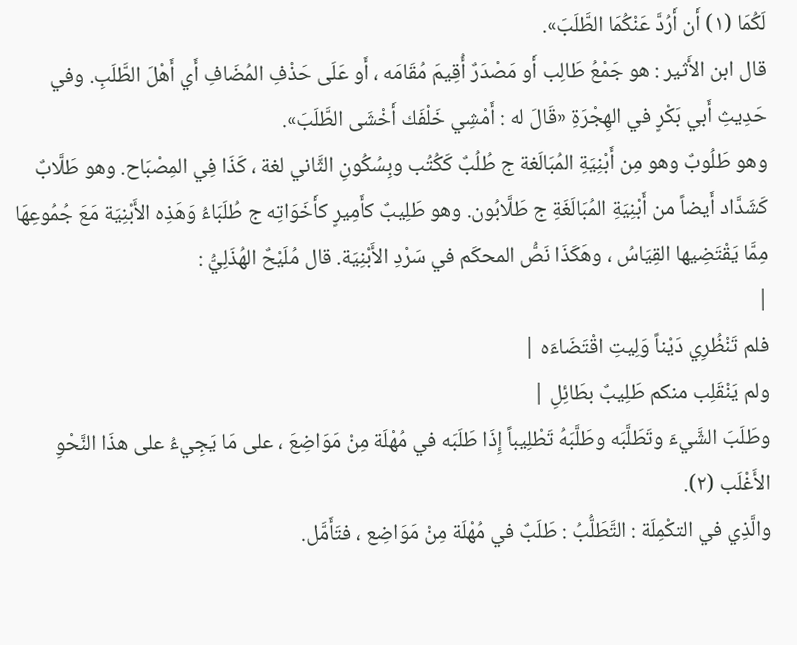لَكُمَا (١) أَن أَرُدَّ عَنْكُمَا الطَّلَبَ».
قال ابن الأَثير : هو جَمْعُ طَالِب أَو مَصْدَرٌ أُقِيمَ مُقَامَه ، أَو عَلَى حَذْفِ المُضَافِ أَي أَهْلَ الطَّلَبِ. وفي حَدِيثِ أَبي بَكْرٍ في الهِجْرَةِ «قَالَ له : أَمْشِي خَلْفَك أَخْشَى الطَّلَبَ».
وهو طَلُوبٌ وهو مِن أَبْنِيَةِ المُبَالَغة ج طُلُبٌ كَكُتُب وبِسُكُونِ الثَّاني لغة ، كَذَا فِي المِصْبَاح. وهو طَلَّابٌ كَشَدَّاد أَيضاً من أَبْنِيَةِ المُبَالَغَةِ ج طَلَّابُون. وهو طَلِيبٌ كأَمِيرٍ كأَخَوَاتِه ج طُلَبَاءُ وَهَذِه الأَبْنِيَة مَعَ جُمُوعِهَا مِمَّا يَقْتَضِيها القِيَاسُ ، وهَكَذَا نَصُّ المحكَم في سَرْدِ الأَبْنِيَة. قال مُلَيْحٌ الهُذَلِيُّ :
|
فلم تَنْظُرِي دَيْناً وَلِيتِ اقْتَضَاءَه |
ولم يَنْقَلِب منكم طَلِيبٌ بطَائِلِ |
وطَلَبَ الشَّيءَ وتَطَلَّبَه وطَلَّبَهُ تَطْلِيباً إِذَا طَلَبَه في مُهْلَة مِنْ مَوَاضِعَ ، على مَا يَجِيءُ على هذَا النَّحْوِ الأَغْلَب (٢).
والَّذِي في التكْمِلَة : التَّطَلُّبُ : طَلَبٌ في مُهْلَة مِنْ مَوَاضِع ، فتَأَمَّل.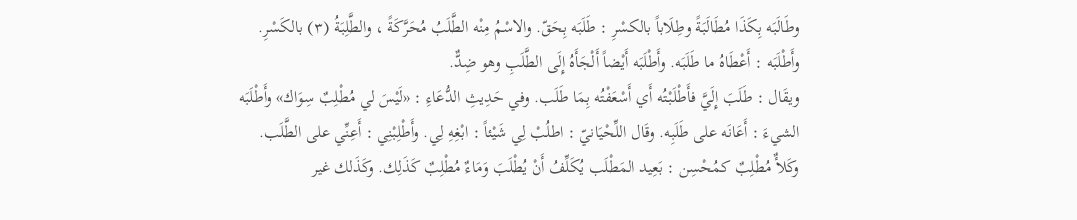وطَالَبَه بِكَذَا مُطَالَبَةً وطِلَاباً بالكسْرِ : طَلَبَه بِحَقّ. والاسْمُ مِنْه الطَّلَبُ مُحَرَّكَةً ، والطَّلِبَةُ (٣) بالكَسْرِ.
وأَطْلَبَه : أَعْطَاهُ ما طَلَبَه. وأَطْلَبَه أَيْضاً أَلْجَأَهُ إِلَى الطَّلَبِ وهو ضِدٌّ.
ويقَال : طَلَبَ إِلَيَّ فأَطْلَبْتُه أَي أَسْعَفْتُه بِمَا طَلَب. وفي حَدِيثِ الدُّعَاءِ : «لَيْسَ لي مُطْلِبٌ سِوَاك» وأَطْلَبَه الشيءَ : أَعَانَه على طَلَبِه. وقَال اللِّحْيَانيّ : اطلُبْ لِي شَيْئاً : ابْغِهِ لِي. وأَطْلِبْنِي : أَعِنِّي على الطَّلَب.
وكَلأٌ مُطْلِبٌ كمُحْسِن : بَعِيد المَطْلَب يُكَلِّفُ أَنْ يُطْلَبَ وَمَاءٌ مُطْلِبٌ كَذَلِك. وكَذَلك غير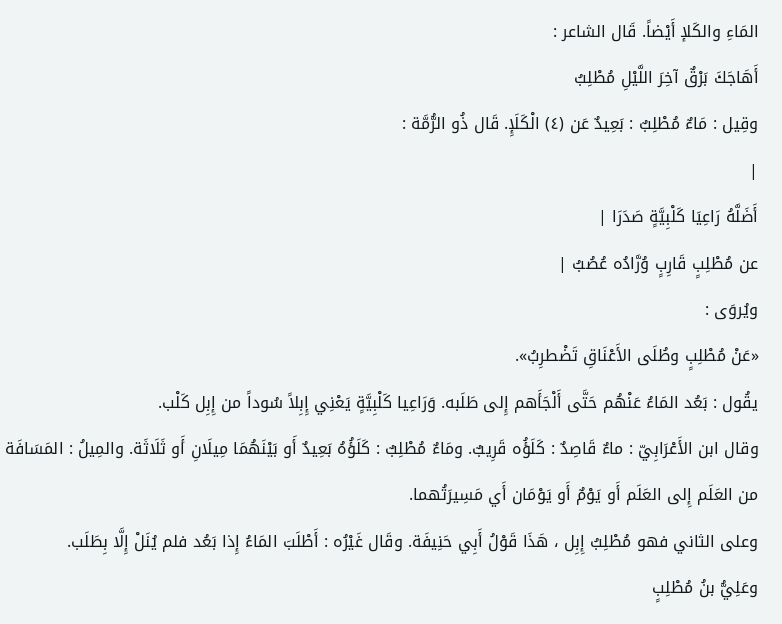المَاءِ والكَلإ أَيْضاً. قَال الشاعر :
أَهَاجَكَ بَرْقٌ آخِرَ اللَّيْلِ مُطْلِبُ
وقِيل : مَاءٌ مُطْلِبٌ : بَعِيدٌ عَن (٤) الْكَلَإِ. قَال ذُو الرُّمَّة :
|
أَضَلَّهُ رَاعِيَا كَلْبِيَّةٍ صَدَرَا |
عن مُطْلِبٍ قَارِبٍ وُرَّادُه عُصُبُ |
ويُروَى :
«عَنْ مُطْلِبٍ وطُلَى الأَعْنَاقِ تَضْطرِبُ».
يقُول : بَعُد المَاءُ عَنْهُم حَتَّى أَلْجَأَهم إِلى طَلَبه. وَرَاعِيا كَلْبِيَّةٍ يَعْنِي إِبِلاً سُوداً من إِبِل كَلْب.
وقال ابن الأَعْرَابِيّ : ماءٌ قَاصِدٌ : كَلَؤُه قَرِيبٌ. ومَاءٌ مُطْلِبٌ : كَلَؤُهُ بَعِيدٌ أَو بَيْنَهُمَا مِيلَانِ أَو ثَلَاثَة. والمِيلُ : المَسَافَة من العَلَم إِلى العَلَم أَو يَوْمٌ أَو يَوْمَان أَي مَسِيرَتُهما.
وعلى الثاني فهو مُطْلِبُ إِبِل ، هَذَا قَوْلُ أَبِي حَنِيفَة. وقَال غَيْرُه : أَطْلَبَ المَاءُ إِذا بَعُد فلم يُنَلْ إِلَّا بِطَلَب.
وعَلِيُّ بنُ مُطْلِبٍ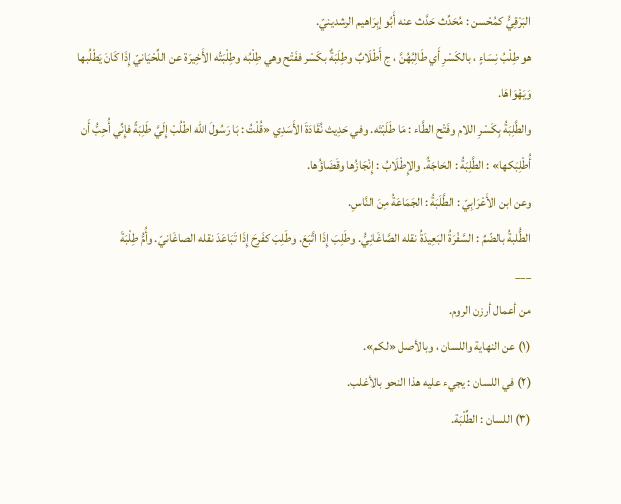البَرْقِيُّ كمُحْسن : مُحَدِّث حَدَّث عنه أَبُو إبِرَاهيم الرشدينيّ.
هو طِلْبُ نِسَاءٍ ، بالكَسْرِ أَي طَالِبُهُنَّ ، ج أَطْلَابٌ وطِلَبَةٌ بكَسْر ففَتْح وهي طِلْبُه وطِلْبَتُه الأَخِيرَة عن اللِّحْيَانيّ إِذَا كَانَ يَطْلُبها وَيَهْوَاهَا.
والطَّلِبَةُ بِكَسْرِ اللام وفَتْح الطَّاء : مَا طَلَبْتَه. وفي حَدِيث نُقَادَةَ الأَسَدِي «قُلْتُ : بَا رَسُولَ الله اطْلُبْ إِلَيَّ طَلِبَةً فإِنِّي أُحِبُّ أَن أُطْلِبَكها» : الطَّلِبَةُ : الحَاجَةُ. والإِطْلَابُ : إِنْجَازُها وقَضَاؤُها.
وعن ابن الأَعْرَابِيّ : الطَّلَبَةُ : الجَمَاعَةُ مِنَ النَّاسِ.
الطُّلبةُ بالضّمِّ : السَّفْرَةُ البَعِيدَةُ نقله الصَّاغَانِيُّ. وطَلِبَ إِذَا اتَّبَعَ. وطَلِبَ كفَرِحَ إِذَا تَبَاعَدَ نقله الصاغَانيّ. وأُمُّ طِلْبَةَ
___
من أعمال أرزن الروم.
(١) عن النهاية واللسان ، وبالأصل «لكم».
(٢) في اللسان : يجيء عليه هذا النحو بالأغلب.
(٣) اللسان : الطِّلْبَة.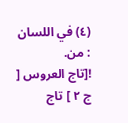(٤) في اللسان : من.
![تاج العروس [ ج ٢ ] تاج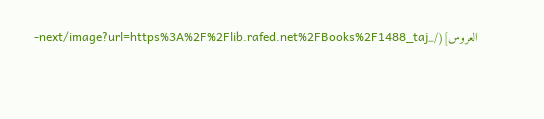العروس](/_next/image?url=https%3A%2F%2Flib.rafed.net%2FBooks%2F1488_taj-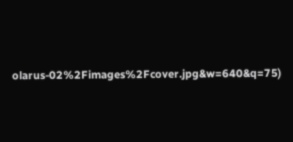olarus-02%2Fimages%2Fcover.jpg&w=640&q=75)